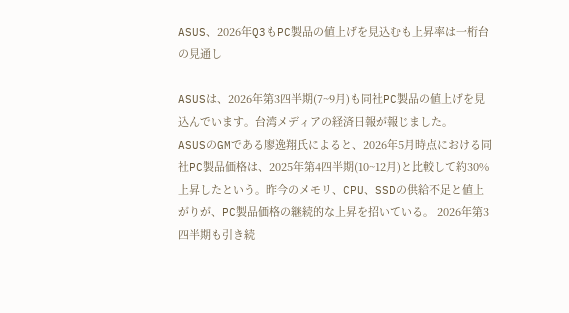ASUS、2026年Q3もPC製品の値上げを見込むも上昇率は一桁台の見通し

ASUSは、2026年第3四半期(7~9月)も同社PC製品の値上げを見込んでいます。台湾メディアの経済日報が報じました。
ASUSのGMである廖逸翔氏によると、2026年5月時点における同社PC製品価格は、2025年第4四半期(10~12月)と比較して約30%上昇したという。昨今のメモリ、CPU、SSDの供給不足と値上がりが、PC製品価格の継続的な上昇を招いている。 2026年第3四半期も引き続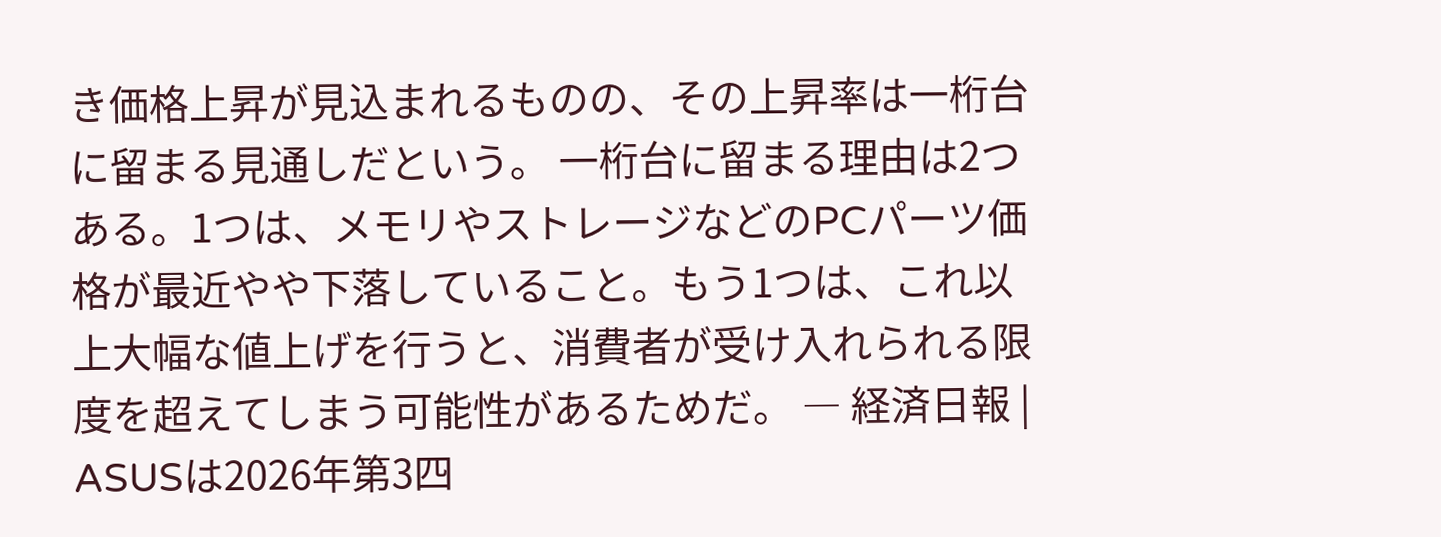き価格上昇が見込まれるものの、その上昇率は一桁台に留まる見通しだという。 一桁台に留まる理由は2つある。1つは、メモリやストレージなどのPCパーツ価格が最近やや下落していること。もう1つは、これ以上大幅な値上げを行うと、消費者が受け入れられる限度を超えてしまう可能性があるためだ。 ― 経済日報 |
ASUSは2026年第3四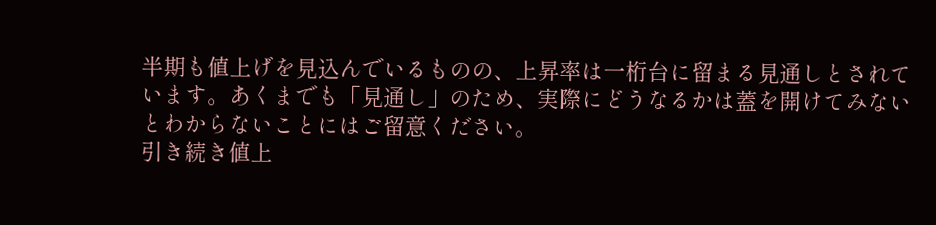半期も値上げを見込んでいるものの、上昇率は一桁台に留まる見通しとされています。あくまでも「見通し」のため、実際にどうなるかは蓋を開けてみないとわからないことにはご留意ください。
引き続き値上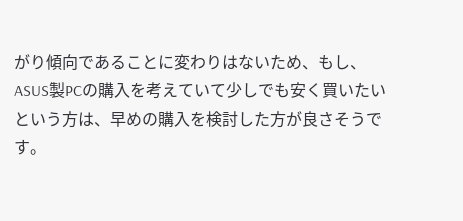がり傾向であることに変わりはないため、もし、ASUS製PCの購入を考えていて少しでも安く買いたいという方は、早めの購入を検討した方が良さそうです。